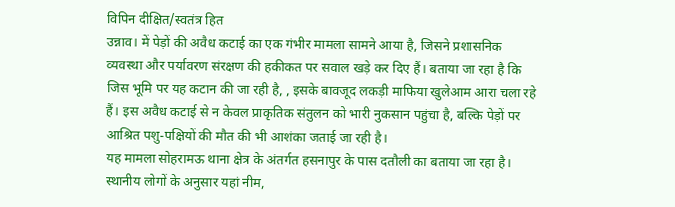विपिन दीक्षित/स्वतंत्र हित
उन्नाव। में पेड़ों की अवैध कटाई का एक गंभीर मामला सामने आया है, जिसने प्रशासनिक व्यवस्था और पर्यावरण संरक्षण की हकीकत पर सवाल खड़े कर दिए हैं। बताया जा रहा है कि जिस भूमि पर यह कटान की जा रही है, , इसके बावजूद लकड़ी माफिया खुलेआम आरा चला रहे हैं। इस अवैध कटाई से न केवल प्राकृतिक संतुलन को भारी नुकसान पहुंचा है, बल्कि पेड़ों पर आश्रित पशु-पक्षियों की मौत की भी आशंका जताई जा रही है।
यह मामला सोहरामऊ थाना क्षेत्र के अंतर्गत हसनापुर के पास दतौली का बताया जा रहा है। स्थानीय लोगों के अनुसार यहां नीम,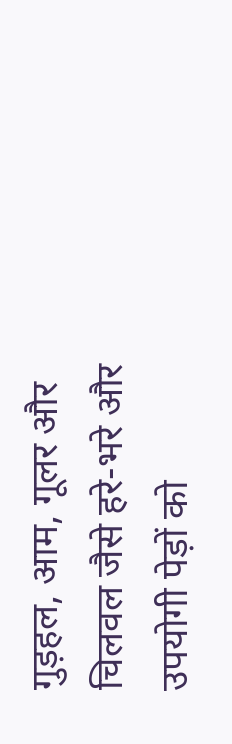गुड़हल, आम, गूलर और चिलवल जैसे हरे-भरे और उपयोगी पेड़ों को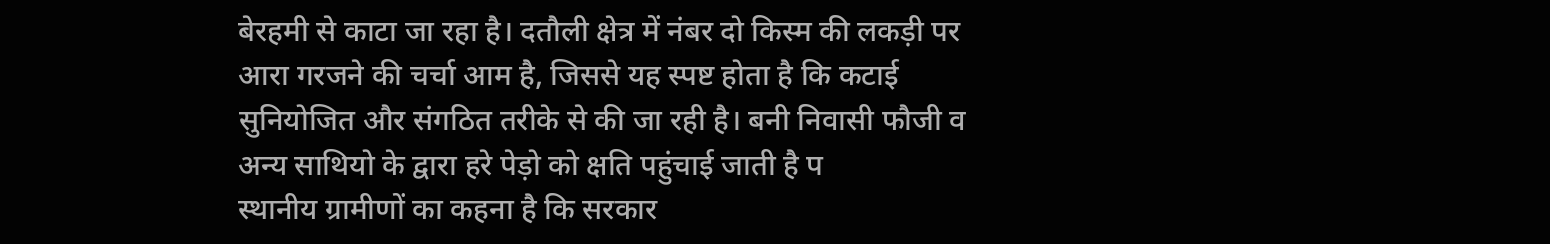बेरहमी से काटा जा रहा है। दतौली क्षेत्र में नंबर दो किस्म की लकड़ी पर आरा गरजने की चर्चा आम है, जिससे यह स्पष्ट होता है कि कटाई सुनियोजित और संगठित तरीके से की जा रही है। बनी निवासी फौजी व अन्य साथियो के द्वारा हरे पेड़ो को क्षति पहुंचाई जाती है प
स्थानीय ग्रामीणों का कहना है कि सरकार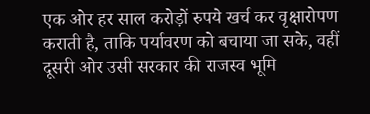एक ओर हर साल करोड़ों रुपये खर्च कर वृक्षारोपण कराती है, ताकि पर्यावरण को बचाया जा सके, वहीं दूसरी ओर उसी सरकार की राजस्व भूमि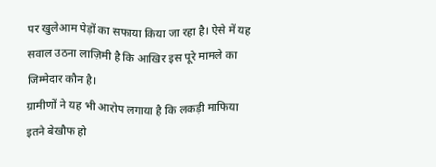पर खुलेआम पेड़ों का सफाया किया जा रहा है। ऐसे में यह सवाल उठना लाज़िमी है कि आखिर इस पूरे मामले का जिम्मेदार कौन है।
ग्रामीणों ने यह भी आरोप लगाया है कि लकड़ी माफिया इतने बेखौफ हो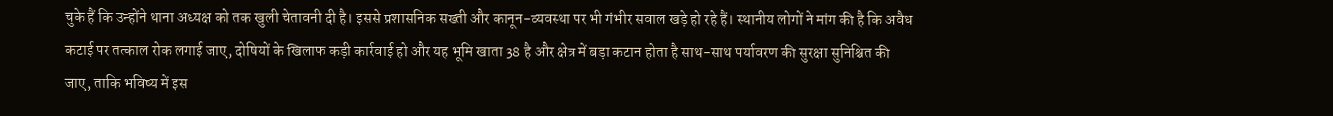चुके हैं कि उन्होंने थाना अध्यक्ष को तक खुली चेतावनी दी है। इससे प्रशासनिक सख्ती और कानून-व्यवस्था पर भी गंभीर सवाल खड़े हो रहे हैं। स्थानीय लोगों ने मांग की है कि अवैध कटाई पर तत्काल रोक लगाई जाए, दोषियों के खिलाफ कड़ी कार्रवाई हो और यह भूमि खाता 38 है और क्षेत्र में बड़ा कटान होता है साथ-साथ पर्यावरण की सुरक्षा सुनिश्चित की जाए, ताकि भविष्य में इस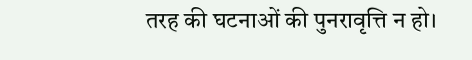तरह की घटनाओं की पुनरावृत्ति न हो।